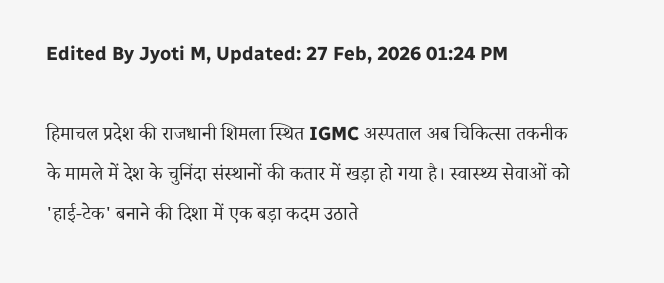Edited By Jyoti M, Updated: 27 Feb, 2026 01:24 PM

हिमाचल प्रदेश की राजधानी शिमला स्थित IGMC अस्पताल अब चिकित्सा तकनीक के मामले में देश के चुनिंदा संस्थानों की कतार में खड़ा हो गया है। स्वास्थ्य सेवाओं को 'हाई-टेक' बनाने की दिशा में एक बड़ा कदम उठाते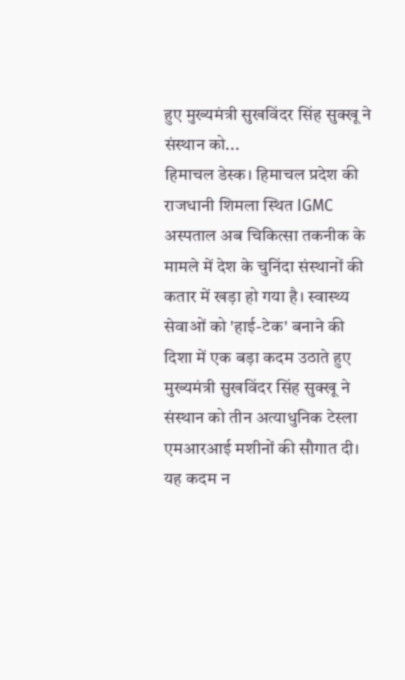हुए मुख्यमंत्री सुखविंदर सिंह सुक्खू ने संस्थान को...
हिमाचल डेस्क। हिमाचल प्रदेश की राजधानी शिमला स्थित IGMC अस्पताल अब चिकित्सा तकनीक के मामले में देश के चुनिंदा संस्थानों की कतार में खड़ा हो गया है। स्वास्थ्य सेवाओं को 'हाई-टेक' बनाने की दिशा में एक बड़ा कदम उठाते हुए मुख्यमंत्री सुखविंदर सिंह सुक्खू ने संस्थान को तीन अत्याधुनिक टेस्ला एमआरआई मशीनों की सौगात दी। यह कदम न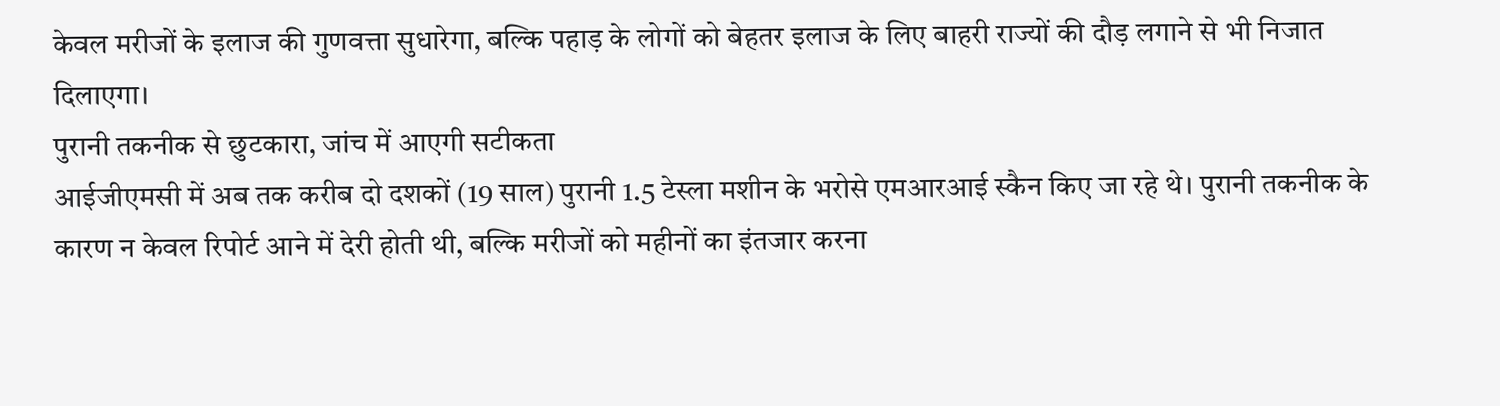केवल मरीजों के इलाज की गुणवत्ता सुधारेगा, बल्कि पहाड़ के लोगों को बेहतर इलाज के लिए बाहरी राज्यों की दौड़ लगाने से भी निजात दिलाएगा।
पुरानी तकनीक से छुटकारा, जांच में आएगी सटीकता
आईजीएमसी में अब तक करीब दो दशकों (19 साल) पुरानी 1.5 टेस्ला मशीन के भरोसे एमआरआई स्कैन किए जा रहे थे। पुरानी तकनीक के कारण न केवल रिपोर्ट आने में देरी होती थी, बल्कि मरीजों को महीनों का इंतजार करना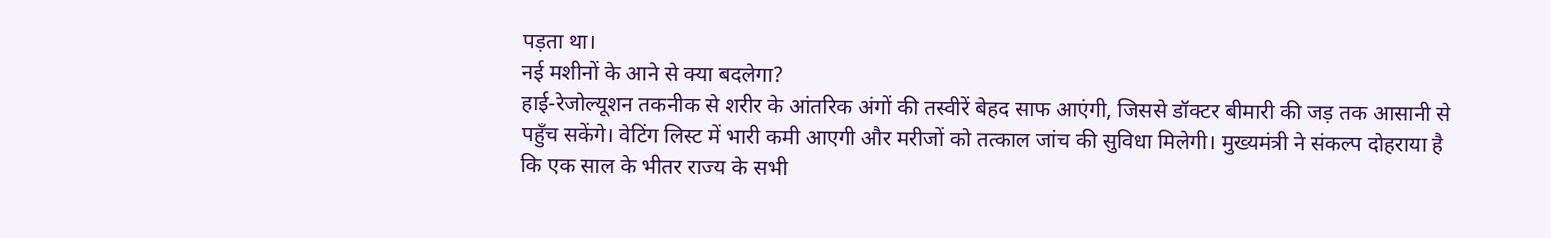पड़ता था।
नई मशीनों के आने से क्या बदलेगा?
हाई-रेजोल्यूशन तकनीक से शरीर के आंतरिक अंगों की तस्वीरें बेहद साफ आएंगी, जिससे डॉक्टर बीमारी की जड़ तक आसानी से पहुँच सकेंगे। वेटिंग लिस्ट में भारी कमी आएगी और मरीजों को तत्काल जांच की सुविधा मिलेगी। मुख्यमंत्री ने संकल्प दोहराया है कि एक साल के भीतर राज्य के सभी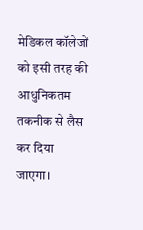मेडिकल कॉलेजों को इसी तरह की आधुनिकतम तकनीक से लैस कर दिया जाएगा।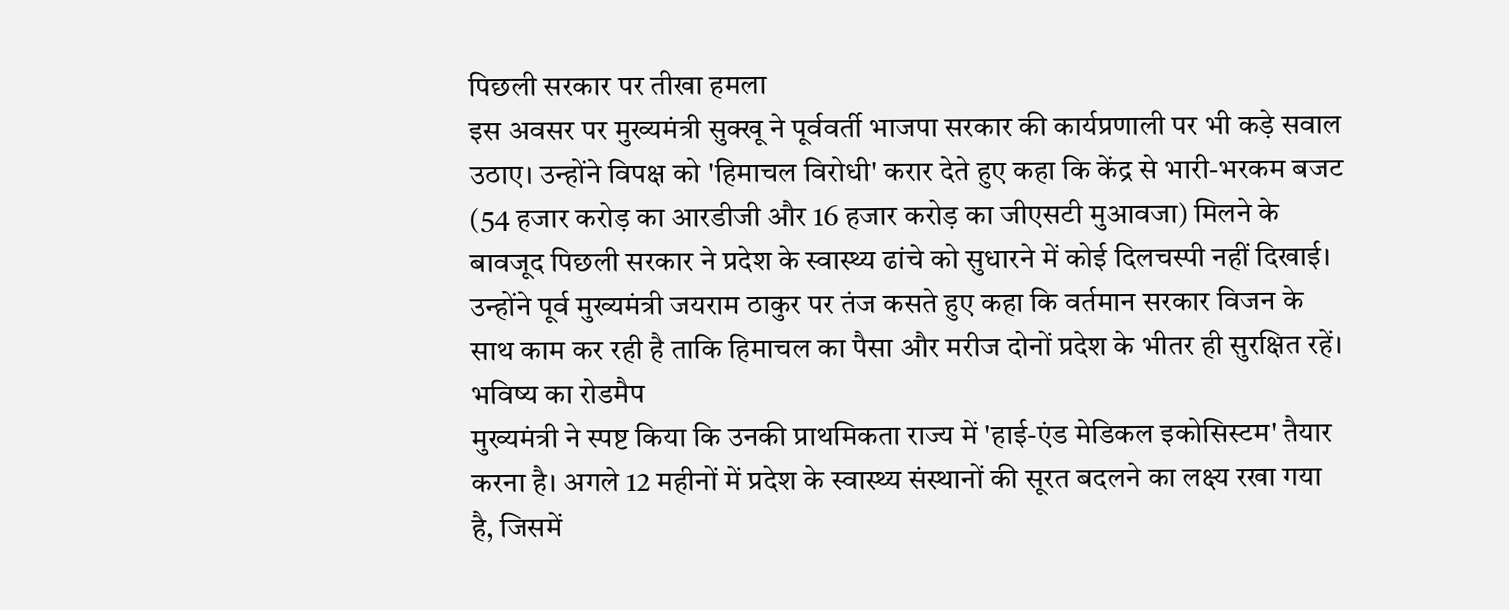पिछली सरकार पर तीखा हमला
इस अवसर पर मुख्यमंत्री सुक्खू ने पूर्ववर्ती भाजपा सरकार की कार्यप्रणाली पर भी कड़े सवाल उठाए। उन्होंने विपक्ष को 'हिमाचल विरोधी' करार देते हुए कहा कि केंद्र से भारी-भरकम बजट (54 हजार करोड़ का आरडीजी और 16 हजार करोड़ का जीएसटी मुआवजा) मिलने के बावजूद पिछली सरकार ने प्रदेश के स्वास्थ्य ढांचे को सुधारने में कोई दिलचस्पी नहीं दिखाई। उन्होंने पूर्व मुख्यमंत्री जयराम ठाकुर पर तंज कसते हुए कहा कि वर्तमान सरकार विजन के साथ काम कर रही है ताकि हिमाचल का पैसा और मरीज दोनों प्रदेश के भीतर ही सुरक्षित रहें।
भविष्य का रोडमैप
मुख्यमंत्री ने स्पष्ट किया कि उनकी प्राथमिकता राज्य में 'हाई-एंड मेडिकल इकोसिस्टम' तैयार करना है। अगले 12 महीनों में प्रदेश के स्वास्थ्य संस्थानों की सूरत बदलने का लक्ष्य रखा गया है, जिसमें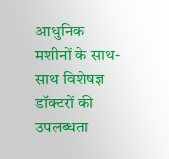आधुनिक मशीनों के साथ-साथ विशेषज्ञ डॉक्टरों की उपलब्धता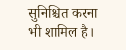सुनिश्चित करना भी शामिल है।